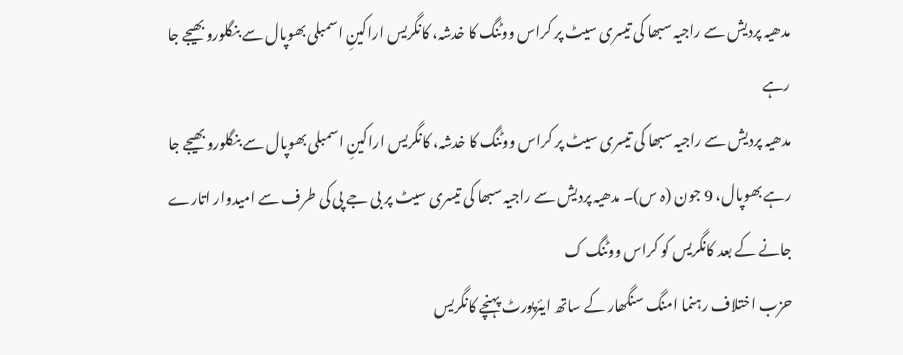مدھیہ پردیش سے راجیہ سبھا کی تیسری سیٹ پر کراس ووٹنگ کا خدشہ، کانگریس اراکینِ اسمبلی بھوپال سے بنگلورو بھیجے جا رہے
مدھیہ پردیش سے راجیہ سبھا کی تیسری سیٹ پر کراس ووٹنگ کا خدشہ، کانگریس اراکینِ اسمبلی بھوپال سے بنگلورو بھیجے جا رہے بھوپال، 9 جون (ہ س)۔ مدھیہ پردیش سے راجیہ سبھا کی تیسری سیٹ پر بی جے پی کی طرف سے امیدوار اتارے جانے کے بعد کانگریس کو کراس ووٹنگ ک
حزب اختلاف رہنما امنگ سنگھار کے ساتھ ایئرپورٹ پہنچے کانگریس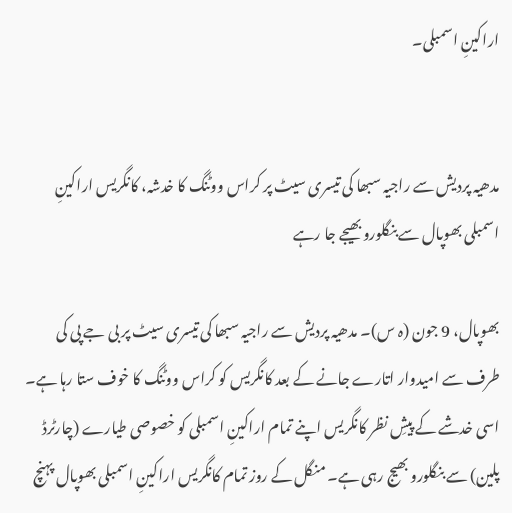اراکینِ اسمبلی۔


مدھیہ پردیش سے راجیہ سبھا کی تیسری سیٹ پر کراس ووٹنگ کا خدشہ، کانگریس اراکینِ اسمبلی بھوپال سے بنگلورو بھیجے جا رہے

بھوپال، 9 جون (ہ س)۔ مدھیہ پردیش سے راجیہ سبھا کی تیسری سیٹ پر بی جے پی کی طرف سے امیدوار اتارے جانے کے بعد کانگریس کو کراس ووٹنگ کا خوف ستا رہا ہے۔ اسی خدشے کے پیشِ نظر کانگریس اپنے تمام اراکینِ اسمبلی کو خصوصی طیارے (چارٹرڈ پلین) سے بنگلورو بھیج رہی ہے۔ منگل کے روز تمام کانگریس اراکینِ اسمبلی بھوپال پہنچ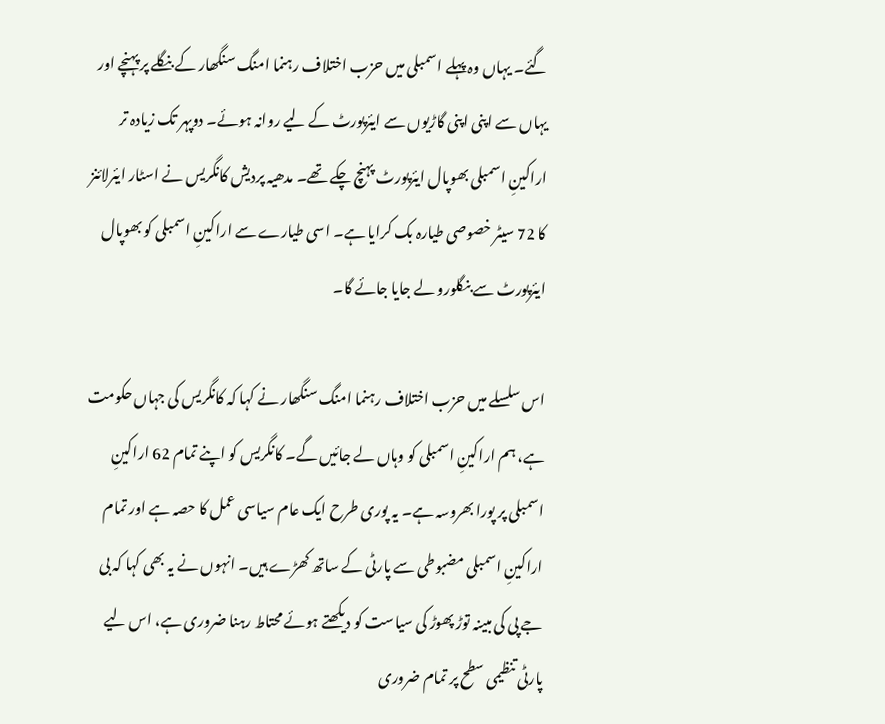گئے۔ یہاں وہ پہلے اسمبلی میں حزب اختلاف رہنما امنگ سنگھار کے بنگلے پر پہنچے اور یہاں سے اپنی اپنی گاڑیوں سے ایئرپورٹ کے لیے روانہ ہوئے۔ دوپہر تک زیادہ تر اراکینِ اسمبلی بھوپال ایئرپورٹ پہنچ چکے تھے۔ مدھیہ پردیش کانگریس نے اسٹار ایئرلائنز کا 72 سیٹر خصوصی طیارہ بک کرایا ہے۔ اسی طیارے سے اراکینِ اسمبلی کو بھوپال ایئرپورٹ سے بنگلورو لے جایا جائے گا۔

اس سلسلے میں حزب اختلاف رہنما امنگ سنگھار نے کہا کہ کانگریس کی جہاں حکومت ہے، ہم اراکینِ اسمبلی کو وہاں لے جائیں گے۔ کانگریس کو اپنے تمام 62 اراکینِ اسمبلی پر پورا بھروسہ ہے۔ یہ پوری طرح ایک عام سیاسی عمل کا حصہ ہے اور تمام اراکینِ اسمبلی مضبوطی سے پارٹی کے ساتھ کھڑے ہیں۔ انہوں نے یہ بھی کہا کہ بی جے پی کی مبینہ توڑ پھوڑ کی سیاست کو دیکھتے ہوئے محتاط رہنا ضروری ہے، اس لیے پارٹی تنظیمی سطح پر تمام ضروری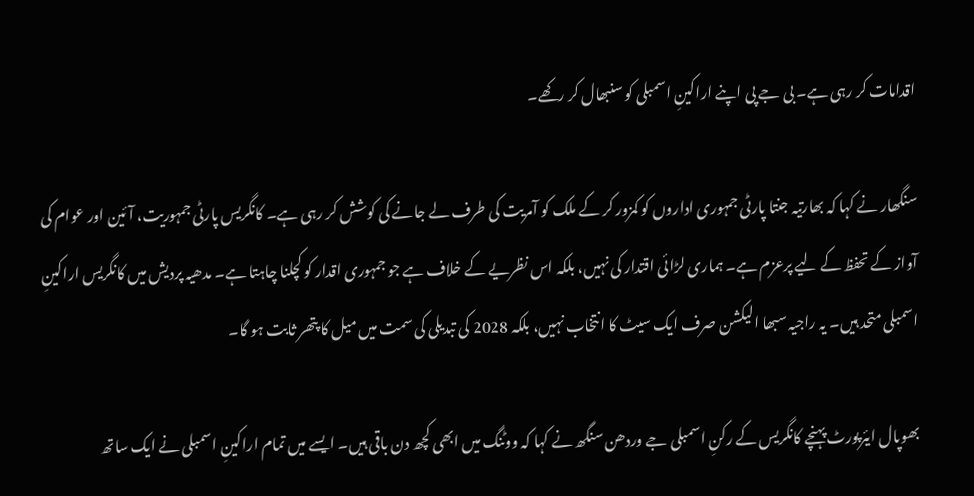اقدامات کر رہی ہے۔ بی جے پی اپنے اراکینِ اسمبلی کو سنبھال کر رکھے۔

سنگھار نے کہا کہ بھارتیہ جنتا پارٹی جمہوری اداروں کو کمزور کر کے ملک کو آمریت کی طرف لے جانے کی کوشش کر رہی ہے۔ کانگریس پارٹی جمہوریت، آئین اور عوام کی آواز کے تحفظ کے لیے پرعزم ہے۔ ہماری لڑائی اقتدار کی نہیں، بلکہ اس نظریے کے خلاف ہے جو جمہوری اقدار کو کچلنا چاہتا ہے۔ مدھیہ پردیش میں کانگریس اراکینِ اسمبلی متحد ہیں۔ یہ راجیہ سبھا الیکشن صرف ایک سیٹ کا انتخاب نہیں، بلکہ 2028 کی تبدیلی کی سمت میں میل کا پتھر ثابت ہو گا۔

بھوپال ایئرپورٹ پہنچے کانگریس کے رکنِ اسمبلی جے وردھن سنگھ نے کہا کہ ووٹنگ میں ابھی کچھ دن باقی ہیں۔ ایسے میں تمام اراکینِ اسمبلی نے ایک ساتھ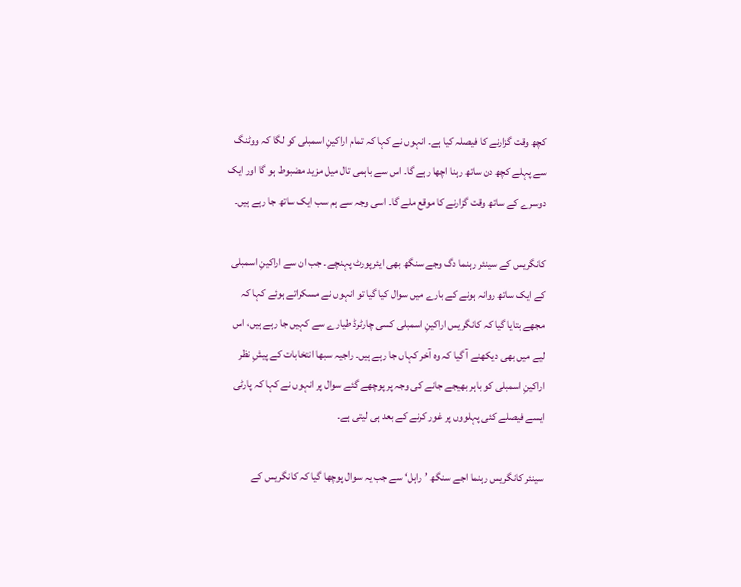کچھ وقت گزارنے کا فیصلہ کیا ہے۔ انہوں نے کہا کہ تمام اراکینِ اسمبلی کو لگا کہ ووٹنگ سے پہلے کچھ دن ساتھ رہنا اچھا رہے گا۔ اس سے باہمی تال میل مزید مضبوط ہو گا اور ایک دوسرے کے ساتھ وقت گزارنے کا موقع ملے گا۔ اسی وجہ سے ہم سب ایک ساتھ جا رہے ہیں۔

کانگریس کے سینئر رہنما دگ وجے سنگھ بھی ایئرپورٹ پہنچے۔ جب ان سے اراکینِ اسمبلی کے ایک ساتھ روانہ ہونے کے بارے میں سوال کیا گیا تو انہوں نے مسکراتے ہوئے کہا کہ مجھے بتایا گیا کہ کانگریس اراکینِ اسمبلی کسی چارٹرڈ طیارے سے کہیں جا رہے ہیں، اس لیے میں بھی دیکھنے آ گیا کہ وہ آخر کہاں جا رہے ہیں۔ راجیہ سبھا انتخابات کے پیشِ نظر اراکینِ اسمبلی کو باہر بھیجے جانے کی وجہ پر پوچھے گئے سوال پر انہوں نے کہا کہ پارٹی ایسے فیصلے کئی پہلووں پر غور کرنے کے بعد ہی لیتی ہے۔

سینئر کانگریس رہنما اجے سنگھ ’راہل‘ سے جب یہ سوال پوچھا گیا کہ کانگریس کے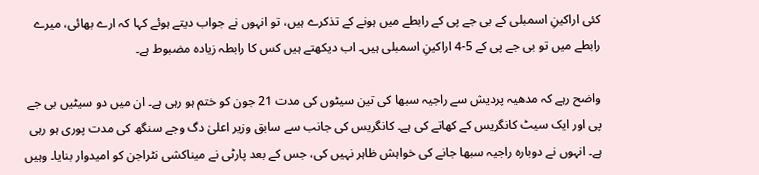کئی اراکینِ اسمبلی کے بی جے پی کے رابطے میں ہونے کے تذکرے ہیں، تو انہوں نے جواب دیتے ہوئے کہا کہ ارے بھائی، میرے رابطے میں تو بی جے پی کے 5-4 اراکینِ اسمبلی ہیں۔ اب دیکھتے ہیں کس کا رابطہ زیادہ مضبوط ہے۔

واضح رہے کہ مدھیہ پردیش سے راجیہ سبھا کی تین سیٹوں کی مدت 21 جون کو ختم ہو رہی ہے۔ ان میں دو سیٹیں بی جے پی اور ایک سیٹ کانگریس کے کھاتے کی ہے۔ کانگریس کی جانب سے سابق وزیر اعلیٰ دگ وجے سنگھ کی مدت پوری ہو رہی ہے۔ انہوں نے دوبارہ راجیہ سبھا جانے کی خواہش ظاہر نہیں کی، جس کے بعد پارٹی نے میناکشی نٹراجن کو امیدوار بنایا۔ وہیں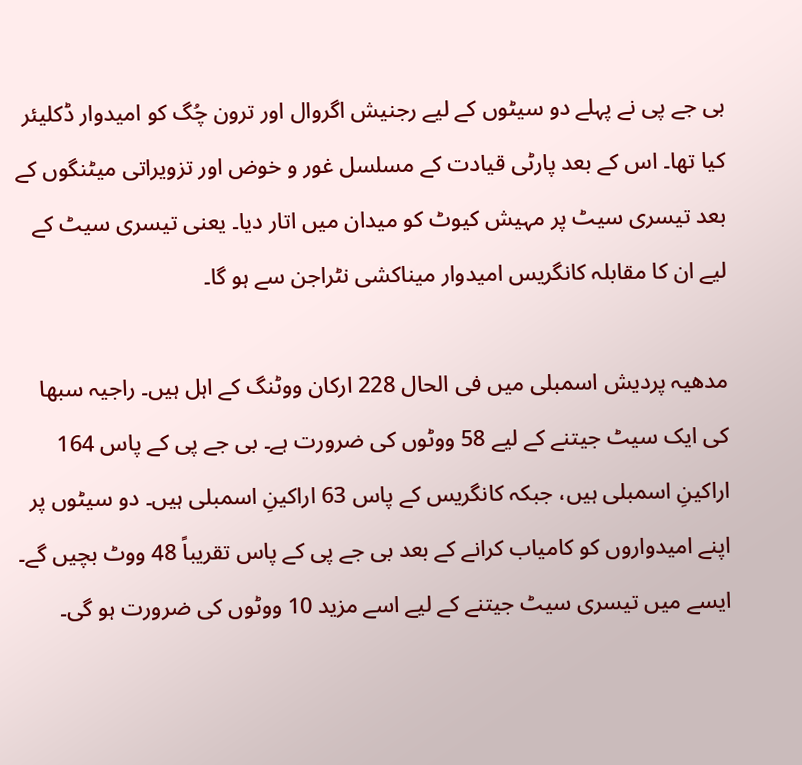بی جے پی نے پہلے دو سیٹوں کے لیے رجنیش اگروال اور ترون چُگ کو امیدوار ڈکلیئر کیا تھا۔ اس کے بعد پارٹی قیادت کے مسلسل غور و خوض اور تزویراتی میٹنگوں کے بعد تیسری سیٹ پر مہیش کیوٹ کو میدان میں اتار دیا۔ یعنی تیسری سیٹ کے لیے ان کا مقابلہ کانگریس امیدوار میناکشی نٹراجن سے ہو گا۔

مدھیہ پردیش اسمبلی میں فی الحال 228 ارکان ووٹنگ کے اہل ہیں۔ راجیہ سبھا کی ایک سیٹ جیتنے کے لیے 58 ووٹوں کی ضرورت ہے۔ بی جے پی کے پاس 164 اراکینِ اسمبلی ہیں، جبکہ کانگریس کے پاس 63 اراکینِ اسمبلی ہیں۔ دو سیٹوں پر اپنے امیدواروں کو کامیاب کرانے کے بعد بی جے پی کے پاس تقریباً 48 ووٹ بچیں گے۔ ایسے میں تیسری سیٹ جیتنے کے لیے اسے مزید 10 ووٹوں کی ضرورت ہو گی۔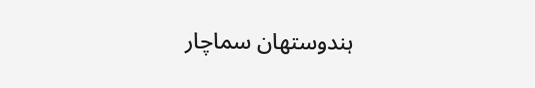ہندوستھان سماچار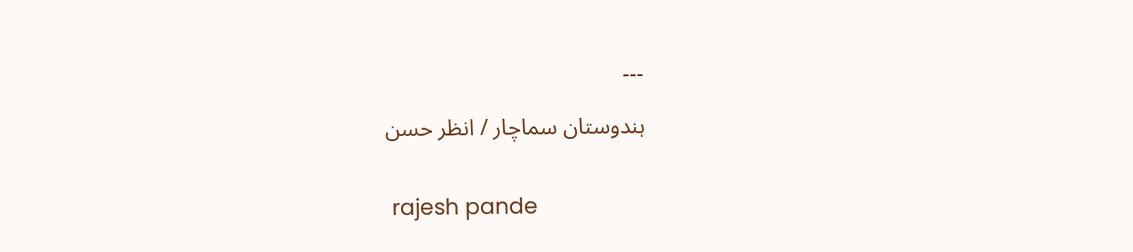---

ہندوستان سماچار / انظر حسن


 rajesh pande